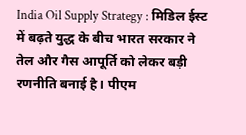India Oil Supply Strategy : मिडिल ईस्ट में बढ़ते युद्ध के बीच भारत सरकार ने तेल और गैस आपूर्ति को लेकर बड़ी रणनीति बनाई है। पीएम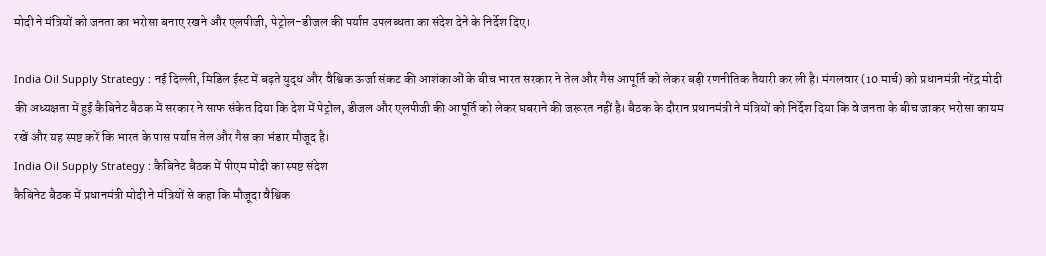मोदी ने मंत्रियों को जनता का भरोसा बनाए रखने और एलपीजी, पेट्रोल-डीजल की पर्याप्त उपलब्धता का संदेश देने के निर्देश दिए।

India Oil Supply Strategy : नई दिल्ली, मिडिल ईस्ट में बढ़ते युद्ध और वैश्विक ऊर्जा संकट की आशंकाओं के बीच भारत सरकार ने तेल और गैस आपूर्ति को लेकर बड़ी रणनीतिक तैयारी कर ली है। मंगलवार (10 मार्च) को प्रधानमंत्री नरेंद्र मोदी की अध्यक्षता में हुई कैबिनेट बैठक में सरकार ने साफ संकेत दिया कि देश में पेट्रोल, डीजल और एलपीजी की आपूर्ति को लेकर घबराने की जरूरत नहीं है। बैठक के दौरान प्रधानमंत्री ने मंत्रियों को निर्देश दिया कि वे जनता के बीच जाकर भरोसा कायम रखें और यह स्पष्ट करें कि भारत के पास पर्याप्त तेल और गैस का भंडार मौजूद है।
India Oil Supply Strategy : कैबिनेट बैठक में पीएम मोदी का स्पष्ट संदेश
कैबिनेट बैठक में प्रधानमंत्री मोदी ने मंत्रियों से कहा कि मौजूदा वैश्विक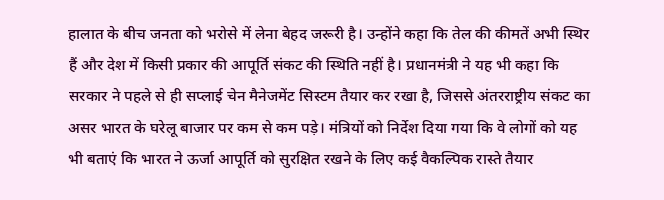हालात के बीच जनता को भरोसे में लेना बेहद जरूरी है। उन्होंने कहा कि तेल की कीमतें अभी स्थिर हैं और देश में किसी प्रकार की आपूर्ति संकट की स्थिति नहीं है। प्रधानमंत्री ने यह भी कहा कि सरकार ने पहले से ही सप्लाई चेन मैनेजमेंट सिस्टम तैयार कर रखा है, जिससे अंतरराष्ट्रीय संकट का असर भारत के घरेलू बाजार पर कम से कम पड़े। मंत्रियों को निर्देश दिया गया कि वे लोगों को यह भी बताएं कि भारत ने ऊर्जा आपूर्ति को सुरक्षित रखने के लिए कई वैकल्पिक रास्ते तैयार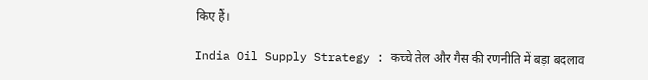किए हैं।

India Oil Supply Strategy : कच्चे तेल और गैस की रणनीति में बड़ा बदलाव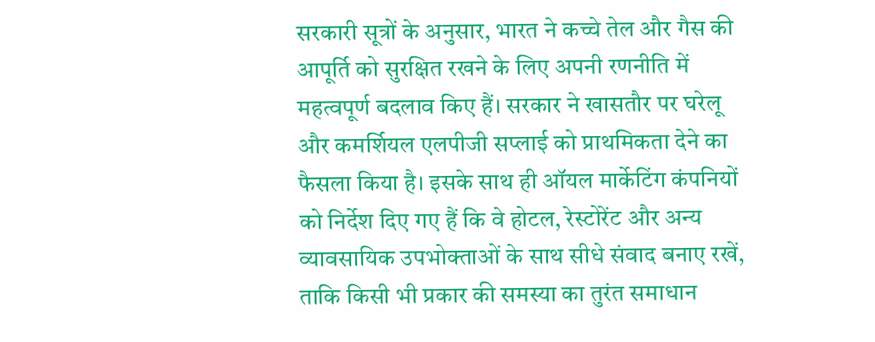सरकारी सूत्रों के अनुसार, भारत ने कच्चे तेल और गैस की आपूर्ति को सुरक्षित रखने के लिए अपनी रणनीति में महत्वपूर्ण बदलाव किए हैं। सरकार ने खासतौर पर घरेलू और कमर्शियल एलपीजी सप्लाई को प्राथमिकता देने का फैसला किया है। इसके साथ ही ऑयल मार्केटिंग कंपनियों को निर्देश दिए गए हैं कि वे होटल, रेस्टोरेंट और अन्य व्यावसायिक उपभोक्ताओं के साथ सीधे संवाद बनाए रखें, ताकि किसी भी प्रकार की समस्या का तुरंत समाधान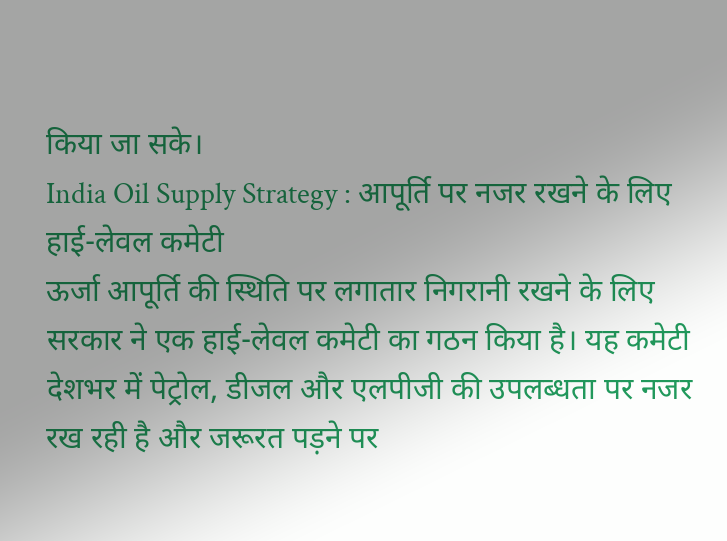किया जा सके।
India Oil Supply Strategy : आपूर्ति पर नजर रखने के लिए हाई-लेवल कमेटी
ऊर्जा आपूर्ति की स्थिति पर लगातार निगरानी रखने के लिए सरकार ने एक हाई-लेवल कमेटी का गठन किया है। यह कमेटी देशभर में पेट्रोल, डीजल और एलपीजी की उपलब्धता पर नजर रख रही है और जरूरत पड़ने पर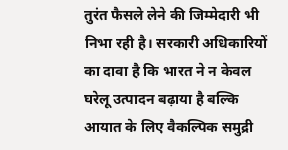तुरंत फैसले लेने की जिम्मेदारी भी निभा रही है। सरकारी अधिकारियों का दावा है कि भारत ने न केवल घरेलू उत्पादन बढ़ाया है बल्कि आयात के लिए वैकल्पिक समुद्री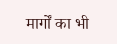मार्गों का भी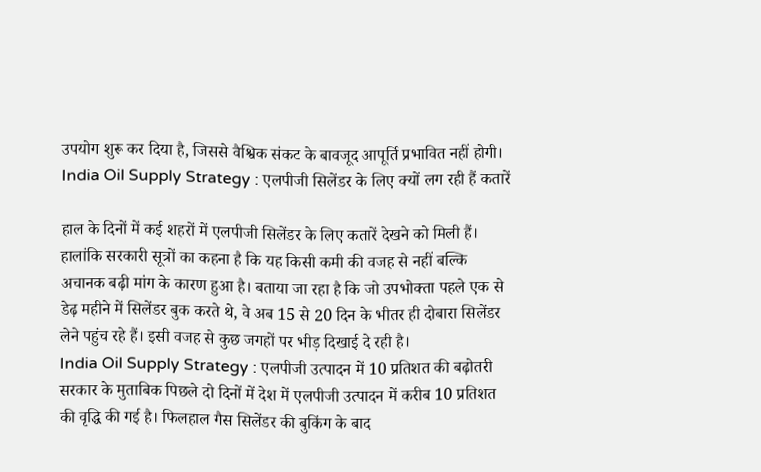उपयोग शुरू कर दिया है, जिससे वैश्विक संकट के बावजूद आपूर्ति प्रभावित नहीं होगी।
India Oil Supply Strategy : एलपीजी सिलेंडर के लिए क्यों लग रही हैं कतारें

हाल के दिनों में कई शहरों में एलपीजी सिलेंडर के लिए कतारें देखने को मिली हैं। हालांकि सरकारी सूत्रों का कहना है कि यह किसी कमी की वजह से नहीं बल्कि अचानक बढ़ी मांग के कारण हुआ है। बताया जा रहा है कि जो उपभोक्ता पहले एक से डेढ़ महीने में सिलेंडर बुक करते थे, वे अब 15 से 20 दिन के भीतर ही दोबारा सिलेंडर लेने पहुंच रहे हैं। इसी वजह से कुछ जगहों पर भीड़ दिखाई दे रही है।
India Oil Supply Strategy : एलपीजी उत्पादन में 10 प्रतिशत की बढ़ोतरी
सरकार के मुताबिक पिछले दो दिनों में देश में एलपीजी उत्पादन में करीब 10 प्रतिशत की वृद्धि की गई है। फिलहाल गैस सिलेंडर की बुकिंग के बाद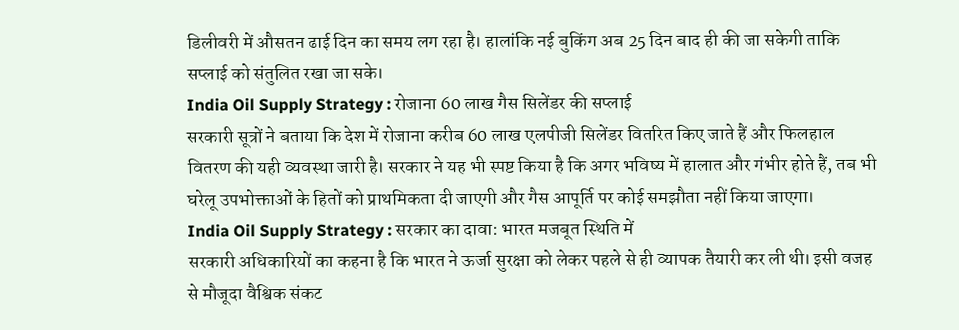डिलीवरी में औसतन ढाई दिन का समय लग रहा है। हालांकि नई बुकिंग अब 25 दिन बाद ही की जा सकेगी ताकि सप्लाई को संतुलित रखा जा सके।
India Oil Supply Strategy : रोजाना 60 लाख गैस सिलेंडर की सप्लाई
सरकारी सूत्रों ने बताया कि देश में रोजाना करीब 60 लाख एलपीजी सिलेंडर वितरित किए जाते हैं और फिलहाल वितरण की यही व्यवस्था जारी है। सरकार ने यह भी स्पष्ट किया है कि अगर भविष्य में हालात और गंभीर होते हैं, तब भी घरेलू उपभोक्ताओं के हितों को प्राथमिकता दी जाएगी और गैस आपूर्ति पर कोई समझौता नहीं किया जाएगा।
India Oil Supply Strategy : सरकार का दावा: भारत मजबूत स्थिति में
सरकारी अधिकारियों का कहना है कि भारत ने ऊर्जा सुरक्षा को लेकर पहले से ही व्यापक तैयारी कर ली थी। इसी वजह से मौजूदा वैश्विक संकट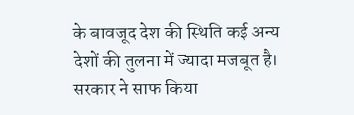के बावजूद देश की स्थिति कई अन्य देशों की तुलना में ज्यादा मजबूत है। सरकार ने साफ किया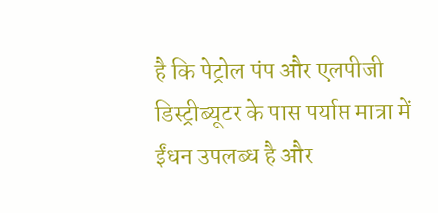है कि पेट्रोल पंप और एलपीजी डिस्ट्रीब्यूटर के पास पर्याप्त मात्रा में ईंधन उपलब्ध है और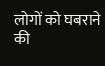लोगों को घबराने की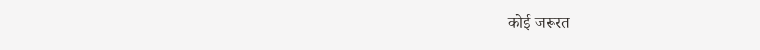कोई जरूरत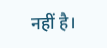नहीं है।